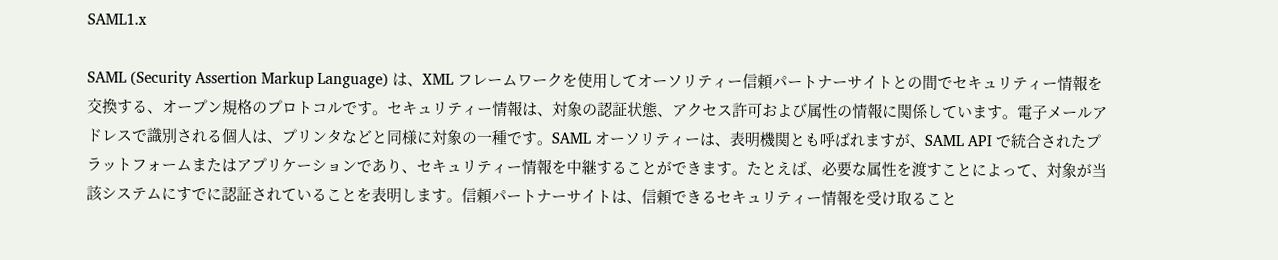SAML1.x

SAML (Security Assertion Markup Language) は、XML フレームワークを使用してオーソリティー信頼パートナーサイトとの間でセキュリティー情報を交換する、オープン規格のプロトコルです。セキュリティー情報は、対象の認証状態、アクセス許可および属性の情報に関係しています。電子メールアドレスで識別される個人は、プリンタなどと同様に対象の一種です。SAML オーソリティーは、表明機関とも呼ばれますが、SAML API で統合されたプラットフォームまたはアプリケーションであり、セキュリティー情報を中継することができます。たとえば、必要な属性を渡すことによって、対象が当該システムにすでに認証されていることを表明します。信頼パートナーサイトは、信頼できるセキュリティー情報を受け取ること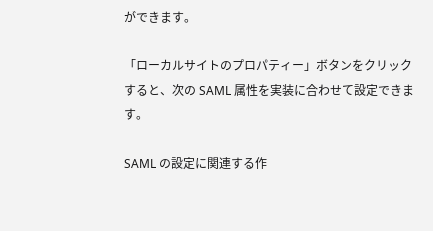ができます。

「ローカルサイトのプロパティー」ボタンをクリックすると、次の SAML 属性を実装に合わせて設定できます。

SAML の設定に関連する作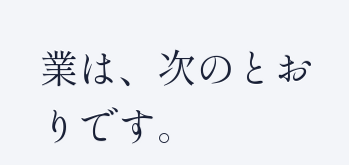業は、次のとおりです。